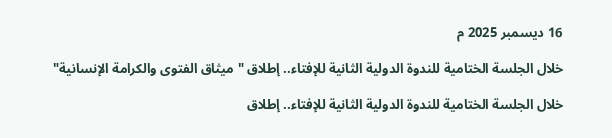16 ديسمبر 2025 م

خلال الجلسة الختامية للندوة الدولية الثانية للإفتاء.. إطلاق "ميثاق الفتوى والكرامة الإنسانية"

خلال الجلسة الختامية للندوة الدولية الثانية للإفتاء.. إطلاق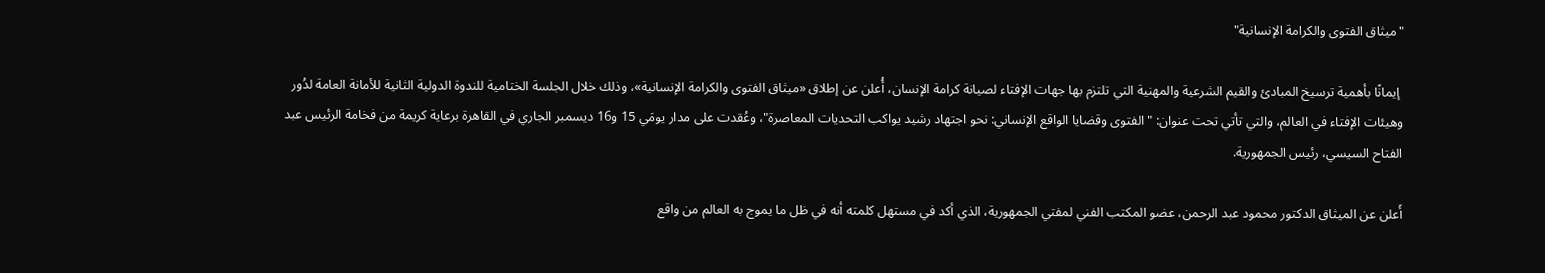"ميثاق الفتوى والكرامة الإنسانية"

 إيمانًا بأهمية ترسيخ المبادئ والقيم الشرعية والمهنية التي تلتزم بها جهات الإفتاء لصيانة كرامة الإنسان، أُعلن عن إطلاق «ميثاق الفتوى والكرامة الإنسانية»، وذلك خلال الجلسة الختامية للندوة الدولية الثانية للأمانة العامة لدُور وهيئات الإفتاء في العالم، والتي تأتي تحت عنوان: "الفتوى وقضايا الواقع الإنساني: نحو اجتهاد رشيد يواكب التحديات المعاصرة"، وعُقدت على مدار يومَي 15 و16 ديسمبر الجاري في القاهرة برعاية كريمة من فخامة الرئيس عبد الفتاح السيسي، رئيس الجمهورية.

أَعلن عن الميثاق الدكتور محمود عبد الرحمن، عضو المكتب الفني لمفتي الجمهورية، الذي أكد في مستهل كلمته أنه في ظل ما يموج به العالم من واقع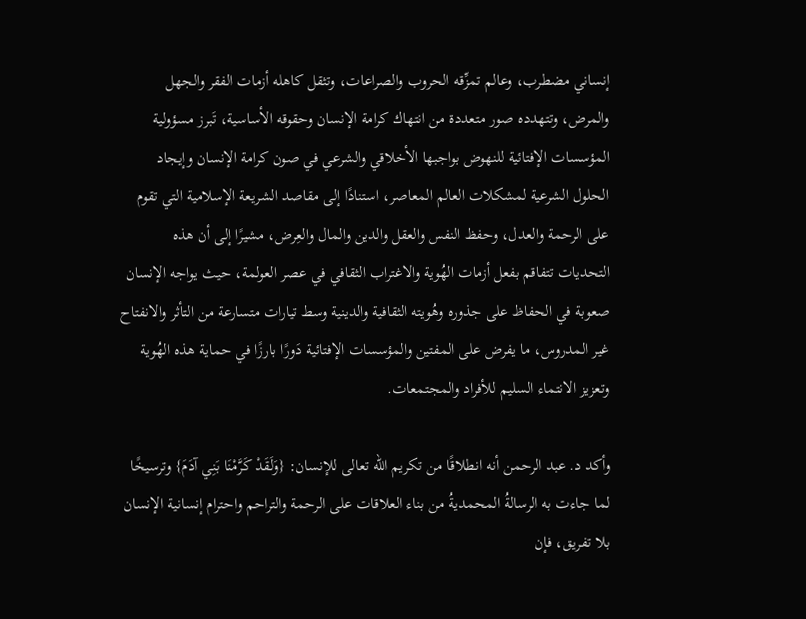إنساني مضطرب، وعالم تمزِّقه الحروب والصراعات، وتثقل كاهله أزمات الفقر والجهل والمرض، وتتهدده صور متعددة من انتهاك كرامة الإنسان وحقوقه الأساسية، تَبرز مسؤولية المؤسسات الإفتائية للنهوض بواجبها الأخلاقي والشرعي في صون كرامة الإنسان وإيجاد الحلول الشرعية لمشكلات العالم المعاصر، استنادًا إلى مقاصد الشريعة الإسلامية التي تقوم على الرحمة والعدل، وحفظ النفس والعقل والدين والمال والعِرض، مشيرًا إلى أن هذه التحديات تتفاقم بفعل أزمات الهُوية والاغتراب الثقافي في عصر العولمة، حيث يواجه الإنسان صعوبة في الحفاظ على جذوره وهُويته الثقافية والدينية وسط تيارات متسارعة من التأثر والانفتاح غير المدروس، ما يفرض على المفتين والمؤسسات الإفتائية دَورًا بارزًا في حماية هذه الهُوية وتعزيز الانتماء السليم للأفراد والمجتمعات.

وأكد د. عبد الرحمن أنه انطلاقًا من تكريم الله تعالى للإنسان: {وَلَقَدْ كَرَّمْنَا بَنِي آدَمَ} وترسيخًا لما جاءت به الرسالةُ المحمديةُ من بناء العلاقات على الرحمة والتراحم واحترام إنسانية الإنسان بلا تفريق، فإن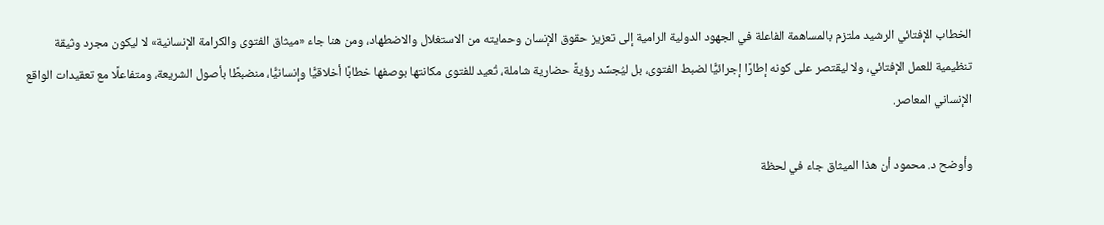الخطاب الإفتائي الرشيد ملتزم بالمساهمة الفاعلة في الجهود الدولية الرامية إلى تعزيز حقوق الإنسان وحمايته من الاستغلال والاضطهاد، ومن هنا جاء «ميثاق الفتوى والكرامة الإنسانية» لا ليكون مجرد وثيقة تنظيمية للعمل الإفتائي، ولا ليقتصر على كونه إطارًا إجرائيًّا لضبط الفتوى، بل ليُجسِّد رؤيةً حضارية شاملة، تُعيد للفتوى مكانتها بوصفها خطابًا أخلاقيًّا وإنسانيًّا، منضبطًا بأصول الشريعة، ومتفاعلًا مع تعقيدات الواقع الإنساني المعاصر.

وأوضح د. محمود أن هذا الميثاق جاء في لحظة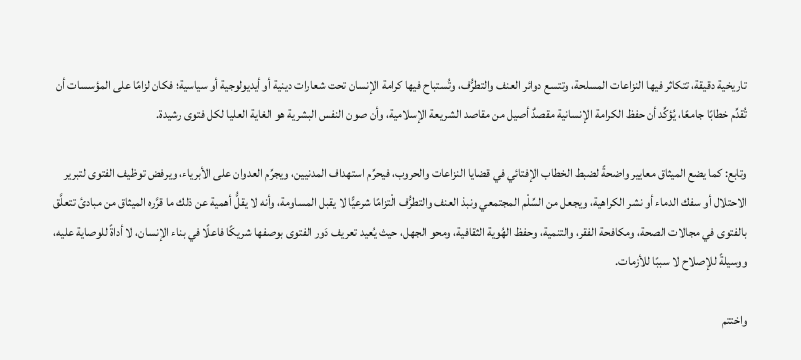تاريخية دقيقة، تتكاثر فيها النزاعات المسلحة، وتتسع دوائر العنف والتطرُّف، وتُستباح فيها كرامة الإنسان تحت شعارات دينية أو أيديولوجية أو سياسية؛ فكان لزامًا على المؤسسات أن تُقدِّم خطابًا جامعًا، يُؤكِّد أن حفظ الكرامة الإنسانية مقصدٌ أصيل من مقاصد الشريعة الإسلامية، وأن صون النفس البشرية هو الغاية العليا لكل فتوى رشيدة.

وتابع: كما يضع الميثاق معايير واضحةً لضبط الخطاب الإفتائي في قضايا النزاعات والحروب، فيحرِّم استهداف المدنيين، ويجرِّم العدوان على الأبرياء، ويرفض توظيف الفتوى لتبرير الاحتلال أو سفك الدماء أو نشر الكراهية، ويجعل من السِّلْم المجتمعي ونبذ العنف والتطرُّف الْتزامًا شرعيًّا لا يقبل المساومة، وأنه لا يقلُّ أهمية عن ذلك ما قرَّره الميثاق من مبادئ تتعلَّق بالفتوى في مجالات الصحة، ومكافحة الفقر، والتنمية، وحفظ الهُوية الثقافية، ومحو الجهل، حيث يُعيد تعريف دَور الفتوى بوصفها شريكًا فاعلًا في بناء الإنسان، لا أداةً للوصاية عليه، ووسيلةً للإصلاح لا سببًا للأزمات.

واختتم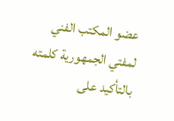عضو المكتب الفني لمفتي الجمهورية كلمته بالتأكيد على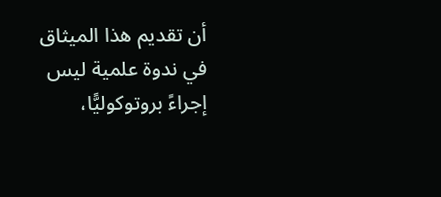أن تقديم هذا الميثاق في ندوة علمية ليس إجراءً بروتوكوليًّا،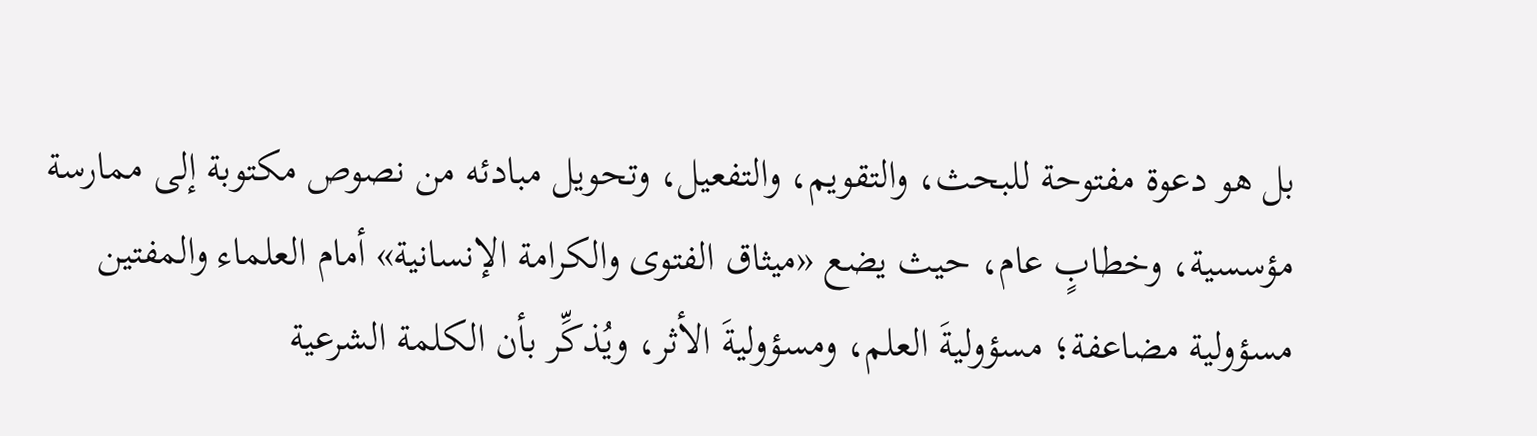بل هو دعوة مفتوحة للبحث، والتقويم، والتفعيل، وتحويل مبادئه من نصوص مكتوبة إلى ممارسة مؤسسية، وخطابٍ عام، حيث يضع «ميثاق الفتوى والكرامة الإنسانية» أمام العلماء والمفتين مسؤولية مضاعفة؛ مسؤوليةَ العلم، ومسؤوليةَ الأثر، ويُذكِّر بأن الكلمة الشرعية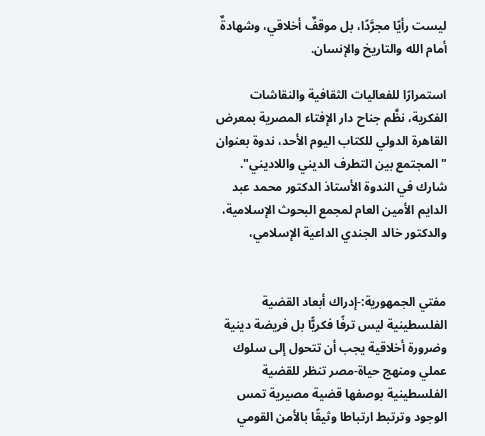ليست رأيًا مجرَّدًا، بل موقفٌ أخلاقي، وشهادةٌ أمام الله والتاريخ والإنسان.

استمرارًا للفعاليات الثقافية والنقاشات الفكرية، نظَّم جناح دار الإفتاء المصرية بمعرض القاهرة الدولي للكتاب اليوم الأحد، ندوة بعنوان "المجتمع بين التطرف الديني واللاديني". شارك في الندوة الأستاذ الدكتور محمد عبد الدايم الأمين العام لمجمع البحوث الإسلامية، والدكتور خالد الجندي الداعية الإسلامي،


مفتي الجمهورية:-إدراك أبعاد القضية الفلسطينية ليس ترفًا فكريًّا بل فريضة دينية وضرورة أخلاقية يجب أن تتحول إلى سلوك عملي ومنهج حياة-مصر تنظر للقضية الفلسطينية بوصفها قضية مصيرية تمس الوجود وترتبط ارتباطا وثيقًا بالأمن القومي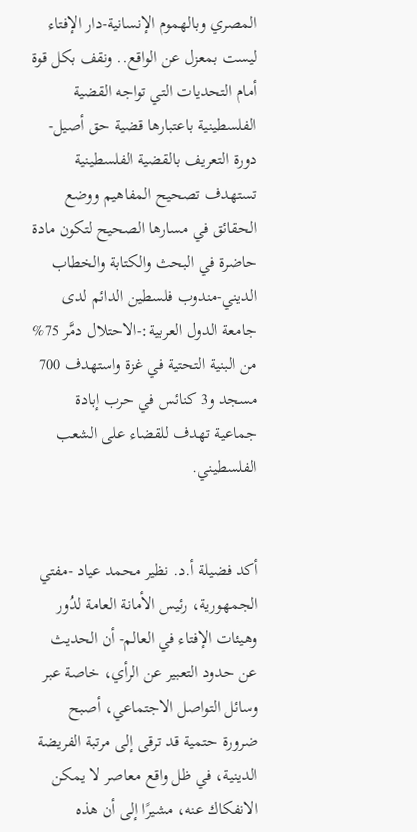المصري وبالهموم الإنسانية-دار الإفتاء ليست بمعزل عن الواقع.. ونقف بكل قوة أمام التحديات التي تواجه القضية الفلسطينية باعتبارها قضية حق أصيل-دورة التعريف بالقضية الفلسطينية تستهدف تصحيح المفاهيم ووضع الحقائق في مسارها الصحيح لتكون مادة حاضرة في البحث والكتابة والخطاب الديني-مندوب فلسطين الدائم لدى جامعة الدول العربية:-الاحتلال دمَّر 75% من البنية التحتية في غزة واستهدف 700 مسجد و3 كنائس في حرب إبادة جماعية تهدف للقضاء على الشعب الفلسطيني.


أكد فضيلة أ.د. نظير محمد عياد -مفتي الجمهورية، رئيس الأمانة العامة لدُور وهيئات الإفتاء في العالم- أن الحديث عن حدود التعبير عن الرأي، خاصة عبر وسائل التواصل الاجتماعي، أصبح ضرورة حتمية قد ترقى إلى مرتبة الفريضة الدينية، في ظل واقع معاصر لا يمكن الانفكاك عنه، مشيرًا إلى أن هذه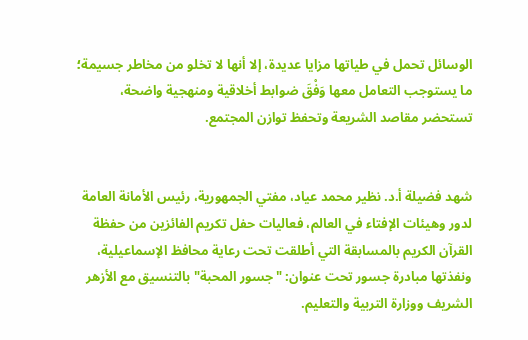الوسائل تحمل في طياتها مزايا عديدة، إلا أنها لا تخلو من مخاطر جسيمة؛ ما يستوجب التعامل معها وَفْقَ ضوابط أخلاقية ومنهجية واضحة، تستحضر مقاصد الشريعة وتحفظ توازن المجتمع.


شهد فضيلة أ.د. نظير محمد عياد، مفتي الجمهورية، رئيس الأمانة العامة لدور وهيئات الإفتاء في العالم، فعاليات حفل تكريم الفائزين من حفظة القرآن الكريم بالمسابقة التي أطلقت تحت رعاية محافظ الإسماعيلية، ونفذتها مبادرة جسور تحت عنوان: "جسور المحبة" بالتنسيق مع الأزهر الشريف ووزارة التربية والتعليم.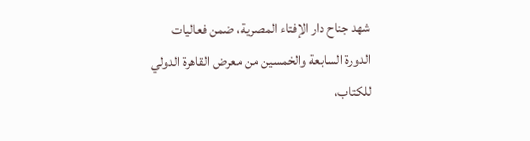شهد جناح دار الإفتاء المصرية، ضمن فعاليات الدورة السابعة والخمسين من معرض القاهرة الدولي للكتاب،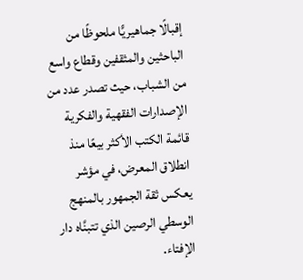إقبالًا جماهيريًّا ملحوظًا من الباحثين والمثقفين وقطاع واسع من الشباب، حيث تصدر عدد من الإصدارات الفقهية والفكرية قائمة الكتب الأكثر بيعًا منذ انطلاق المعرض، في مؤشر يعكس ثقة الجمهور بالمنهج الوسطي الرصين الذي تتبنَّاه دار الإفتاء.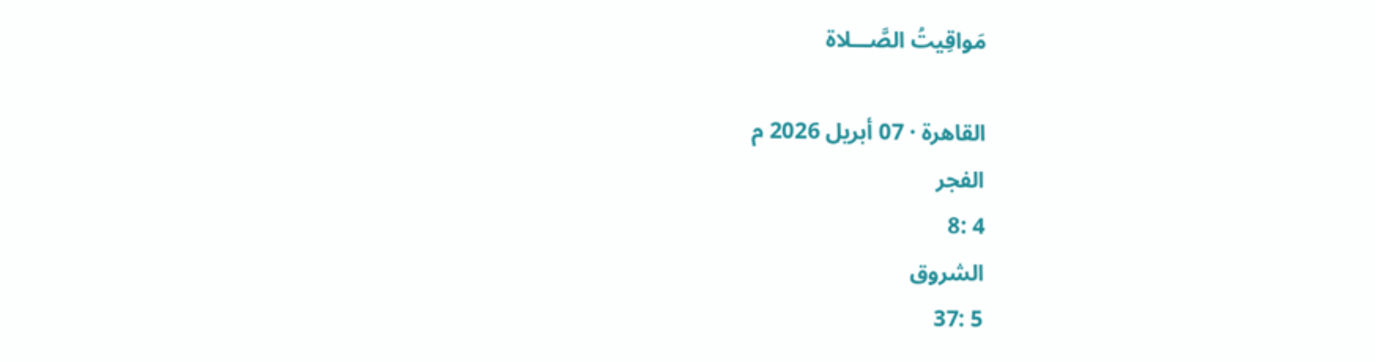مَواقِيتُ الصَّـــلاة

القاهرة · 07 أبريل 2026 م
الفجر
4 :8
الشروق
5 :37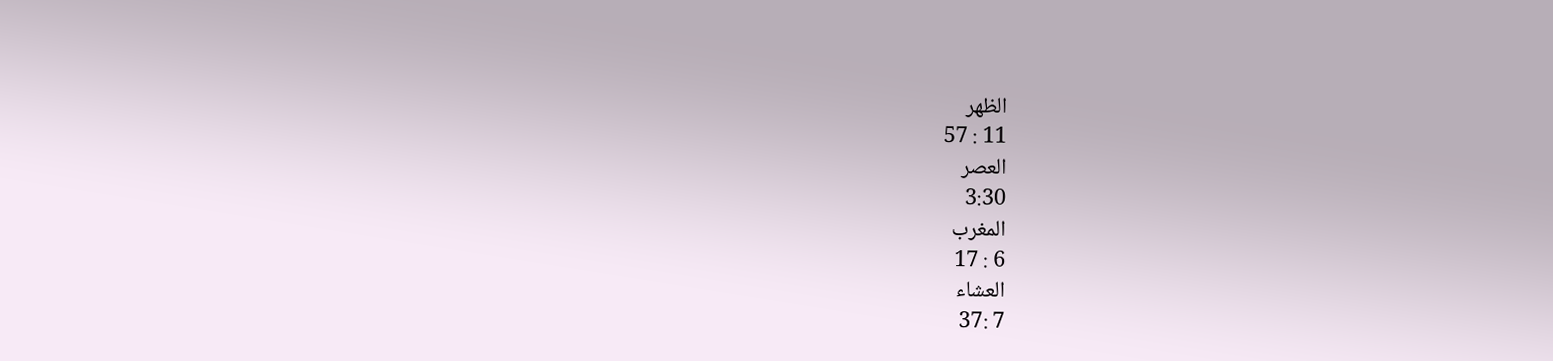الظهر
11 : 57
العصر
3:30
المغرب
6 : 17
العشاء
7 :37